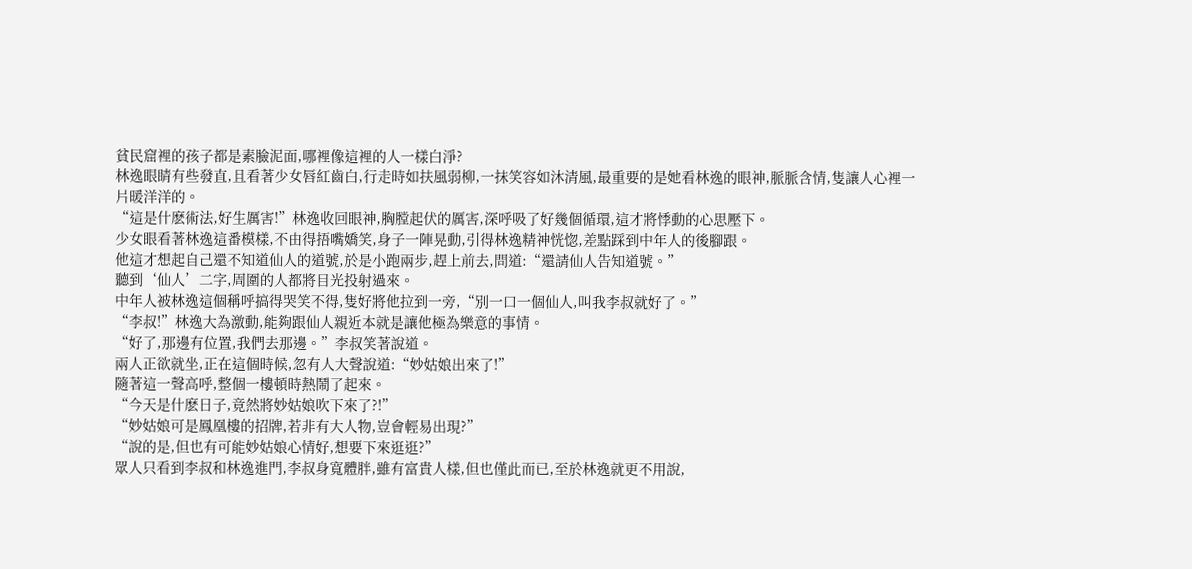貧民窟裡的孩子都是素臉泥面,哪裡像這裡的人一樣白淨?
林逸眼睛有些發直,且看著少女唇紅齒白,行走時如扶風弱柳,一抹笑容如沐清風,最重要的是她看林逸的眼神,脈脈含情,隻讓人心裡一片暖洋洋的。
“這是什麽術法,好生厲害!”林逸收回眼神,胸膛起伏的厲害,深呼吸了好幾個循環,這才將悸動的心思壓下。
少女眼看著林逸這番模樣,不由得捂嘴嬌笑,身子一陣晃動,引得林逸精神恍惚,差點踩到中年人的後腳跟。
他這才想起自己還不知道仙人的道號,於是小跑兩步,趕上前去,問道:“還請仙人告知道號。”
聽到‘仙人’二字,周圍的人都將目光投射過來。
中年人被林逸這個稱呼搞得哭笑不得,隻好將他拉到一旁,“別一口一個仙人,叫我李叔就好了。”
“李叔!”林逸大為激動,能夠跟仙人親近本就是讓他極為樂意的事情。
“好了,那邊有位置,我們去那邊。”李叔笑著說道。
兩人正欲就坐,正在這個時候,忽有人大聲說道:“妙姑娘出來了!”
隨著這一聲高呼,整個一樓頓時熱鬧了起來。
“今天是什麽日子,竟然將妙姑娘吹下來了?!”
“妙姑娘可是鳳凰樓的招牌,若非有大人物,豈會輕易出現?”
“說的是,但也有可能妙姑娘心情好,想要下來逛逛?”
眾人只看到李叔和林逸進門,李叔身寬體胖,雖有富貴人樣,但也僅此而已,至於林逸就更不用說,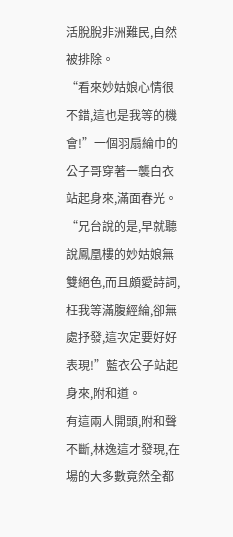活脫脫非洲難民,自然被排除。
“看來妙姑娘心情很不錯,這也是我等的機會!”一個羽扇綸巾的公子哥穿著一襲白衣站起身來,滿面春光。
“兄台說的是,早就聽說鳳凰樓的妙姑娘無雙絕色,而且頗愛詩詞,枉我等滿腹經綸,卻無處抒發,這次定要好好表現!”藍衣公子站起身來,附和道。
有這兩人開頭,附和聲不斷,林逸這才發現,在場的大多數竟然全都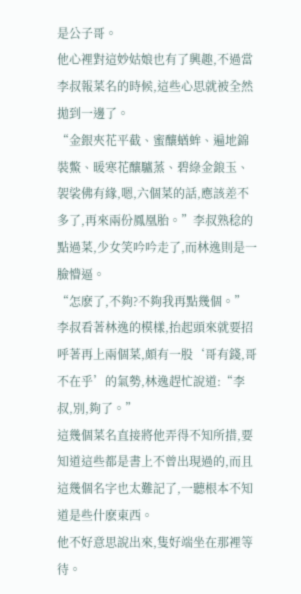是公子哥。
他心裡對這妙姑娘也有了興趣,不過當李叔報菜名的時候,這些心思就被全然拋到一邊了。
“金銀夾花平截、蜜釀蝤蛑、遍地錦裝鱉、暖寒花釀驢蒸、碧綠金鋃玉、袈裟佛有緣,嗯,六個菜的話,應該差不多了,再來兩份鳳凰胎。”李叔熟稔的點過菜,少女笑吟吟走了,而林逸則是一臉懵逼。
“怎麽了,不夠?不夠我再點幾個。”李叔看著林逸的模樣,抬起頭來就要招呼著再上兩個菜,頗有一股‘哥有錢,哥不在乎’的氣勢,林逸趕忙說道:“李叔,別,夠了。”
這幾個菜名直接將他弄得不知所措,要知道這些都是書上不曾出現過的,而且這幾個名字也太難記了,一聽根本不知道是些什麽東西。
他不好意思說出來,隻好端坐在那裡等待。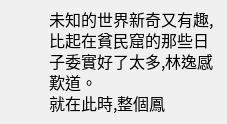未知的世界新奇又有趣,比起在貧民窟的那些日子委實好了太多,林逸感歎道。
就在此時,整個鳳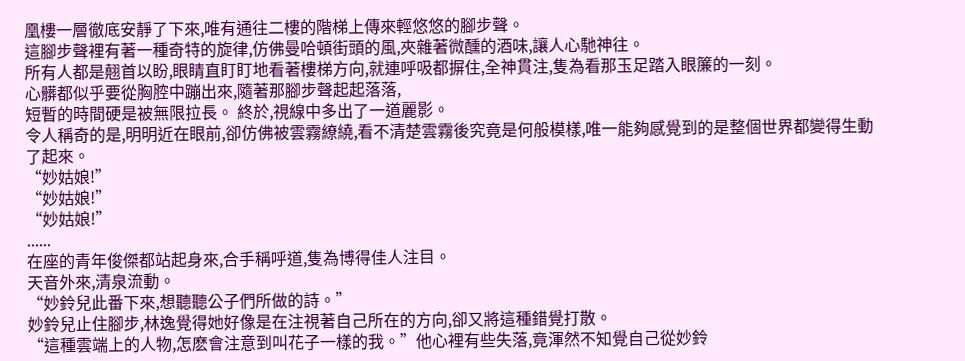凰樓一層徹底安靜了下來,唯有通往二樓的階梯上傳來輕悠悠的腳步聲。
這腳步聲裡有著一種奇特的旋律,仿佛曼哈頓街頭的風,夾雜著微醺的酒味,讓人心馳神往。
所有人都是翹首以盼,眼睛直盯盯地看著樓梯方向,就連呼吸都摒住,全神貫注,隻為看那玉足踏入眼簾的一刻。
心髒都似乎要從胸腔中蹦出來,隨著那腳步聲起起落落,
短暫的時間硬是被無限拉長。 終於,視線中多出了一道麗影。
令人稱奇的是,明明近在眼前,卻仿佛被雲霧繚繞,看不清楚雲霧後究竟是何般模樣,唯一能夠感覺到的是整個世界都變得生動了起來。
“妙姑娘!”
“妙姑娘!”
“妙姑娘!”
......
在座的青年俊傑都站起身來,合手稱呼道,隻為博得佳人注目。
天音外來,清泉流動。
“妙鈴兒此番下來,想聽聽公子們所做的詩。”
妙鈴兒止住腳步,林逸覺得她好像是在注視著自己所在的方向,卻又將這種錯覺打散。
“這種雲端上的人物,怎麽會注意到叫花子一樣的我。”他心裡有些失落,竟渾然不知覺自己從妙鈴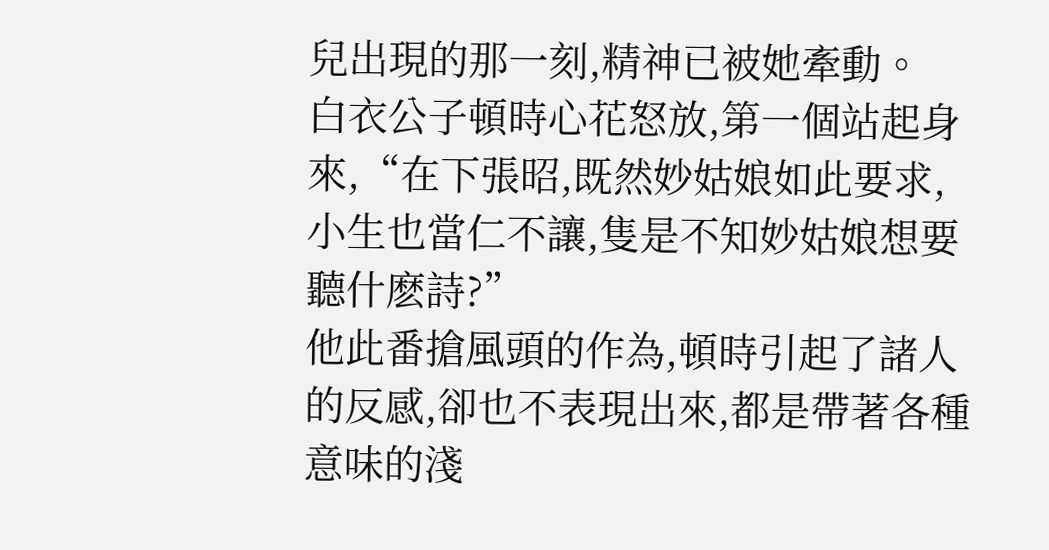兒出現的那一刻,精神已被她牽動。
白衣公子頓時心花怒放,第一個站起身來,“在下張昭,既然妙姑娘如此要求,小生也當仁不讓,隻是不知妙姑娘想要聽什麽詩?”
他此番搶風頭的作為,頓時引起了諸人的反感,卻也不表現出來,都是帶著各種意味的淺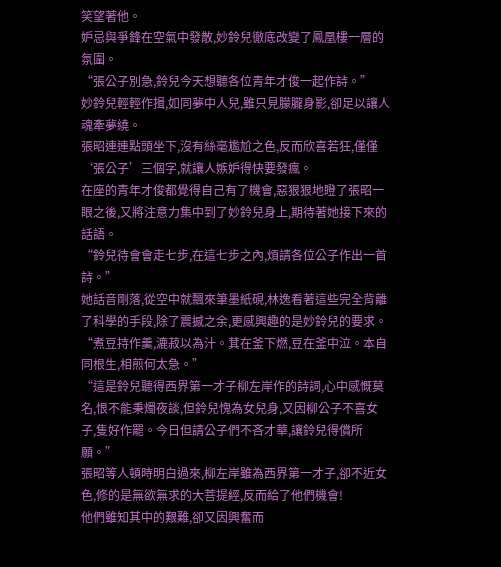笑望著他。
妒忌與爭鋒在空氣中發散,妙鈴兒徹底改變了鳳凰樓一層的氛圍。
“張公子別急,鈴兒今天想聽各位青年才俊一起作詩。”
妙鈴兒輕輕作揖,如同夢中人兒,雖只見朦朧身影,卻足以讓人魂牽夢繞。
張昭連連點頭坐下,沒有絲毫尷尬之色,反而欣喜若狂,僅僅‘張公子’三個字,就讓人嫉妒得快要發瘋。
在座的青年才俊都覺得自己有了機會,惡狠狠地瞪了張昭一眼之後,又將注意力集中到了妙鈴兒身上,期待著她接下來的話語。
“鈴兒待會會走七步,在這七步之內,煩請各位公子作出一首詩。”
她話音剛落,從空中就飄來筆墨紙硯,林逸看著這些完全背離了科學的手段,除了震撼之余,更感興趣的是妙鈴兒的要求。
“煮豆持作羹,漉菽以為汁。萁在釜下燃,豆在釜中泣。本自同根生,相煎何太急。”
“這是鈴兒聽得西界第一才子柳左岸作的詩詞,心中感慨莫名,恨不能秉燭夜談,但鈴兒愧為女兒身,又因柳公子不喜女子,隻好作罷。今日但請公子們不吝才華,讓鈴兒得償所願。”
張昭等人頓時明白過來,柳左岸雖為西界第一才子,卻不近女色,修的是無欲無求的大菩提經,反而給了他們機會!
他們雖知其中的艱難,卻又因興奮而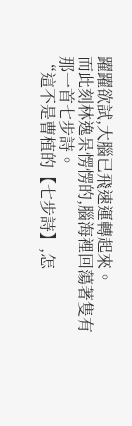躍躍欲試,大腦已飛速運轉起來。
而此刻林逸呆愣愣的,腦海裡回蕩著隻有那一首七步詩。
“這不是曹植的【七步詩】,怎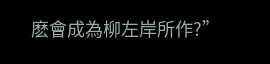麽會成為柳左岸所作?”